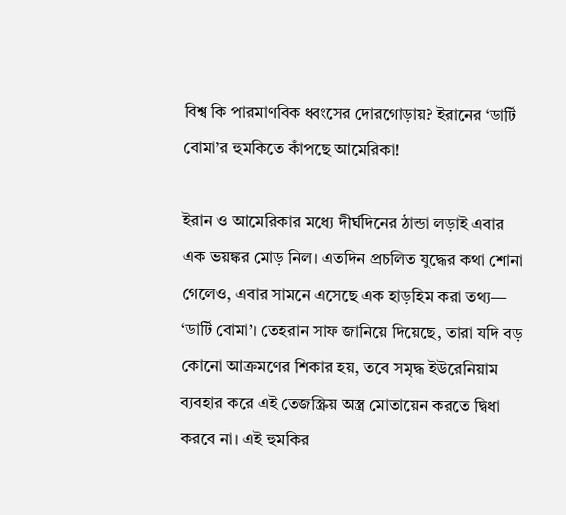বিশ্ব কি পারমাণবিক ধ্বংসের দোরগোড়ায়? ইরানের ‘ডার্টি বোমা’র হুমকিতে কাঁপছে আমেরিকা!

ইরান ও আমেরিকার মধ্যে দীর্ঘদিনের ঠান্ডা লড়াই এবার এক ভয়ঙ্কর মোড় নিল। এতদিন প্রচলিত যুদ্ধের কথা শোনা গেলেও, এবার সামনে এসেছে এক হাড়হিম করা তথ্য— ‘ডার্টি বোমা’। তেহরান সাফ জানিয়ে দিয়েছে, তারা যদি বড় কোনো আক্রমণের শিকার হয়, তবে সমৃদ্ধ ইউরেনিয়াম ব্যবহার করে এই তেজস্ক্রিয় অস্ত্র মোতায়েন করতে দ্বিধা করবে না। এই হুমকির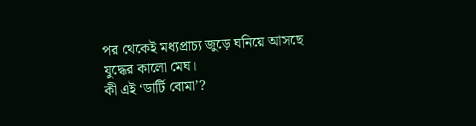পর থেকেই মধ্যপ্রাচ্য জুড়ে ঘনিয়ে আসছে যুদ্ধের কালো মেঘ।
কী এই ‘ডার্টি বোমা’?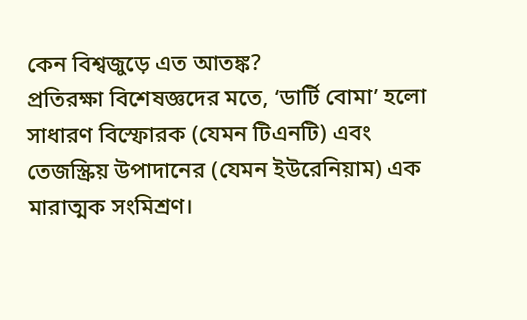কেন বিশ্বজুড়ে এত আতঙ্ক?
প্রতিরক্ষা বিশেষজ্ঞদের মতে, ‘ডার্টি বোমা’ হলো সাধারণ বিস্ফোরক (যেমন টিএনটি) এবং তেজস্ক্রিয় উপাদানের (যেমন ইউরেনিয়াম) এক মারাত্মক সংমিশ্রণ।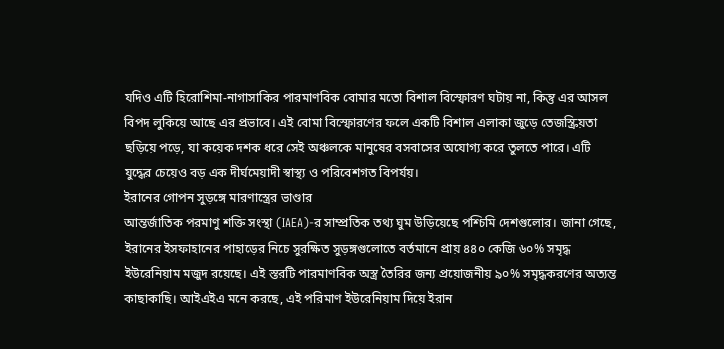যদিও এটি হিরোশিমা-নাগাসাকির পারমাণবিক বোমার মতো বিশাল বিস্ফোরণ ঘটায় না, কিন্তু এর আসল বিপদ লুকিয়ে আছে এর প্রভাবে। এই বোমা বিস্ফোরণের ফলে একটি বিশাল এলাকা জুড়ে তেজস্ক্রিয়তা ছড়িয়ে পড়ে, যা কয়েক দশক ধরে সেই অঞ্চলকে মানুষের বসবাসের অযোগ্য করে তুলতে পারে। এটি যুদ্ধের চেয়েও বড় এক দীর্ঘমেয়াদী স্বাস্থ্য ও পরিবেশগত বিপর্যয়।
ইরানের গোপন সুড়ঙ্গে মারণাস্ত্রের ভাণ্ডার
আন্তর্জাতিক পরমাণু শক্তি সংস্থা (IAEA)-র সাম্প্রতিক তথ্য ঘুম উড়িয়েছে পশ্চিমি দেশগুলোর। জানা গেছে, ইরানের ইসফাহানের পাহাড়ের নিচে সুরক্ষিত সুড়ঙ্গগুলোতে বর্তমানে প্রায় ৪৪০ কেজি ৬০% সমৃদ্ধ ইউরেনিয়াম মজুদ রয়েছে। এই স্তরটি পারমাণবিক অস্ত্র তৈরির জন্য প্রয়োজনীয় ৯০% সমৃদ্ধকরণের অত্যন্ত কাছাকাছি। আইএইএ মনে করছে, এই পরিমাণ ইউরেনিয়াম দিয়ে ইরান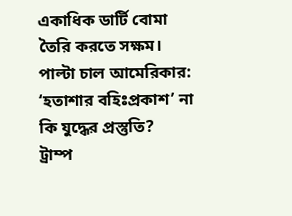একাধিক ডার্টি বোমা তৈরি করতে সক্ষম।
পাল্টা চাল আমেরিকার: ‘হতাশার বহিঃপ্রকাশ’ না কি যুদ্ধের প্রস্তুতি?
ট্রাম্প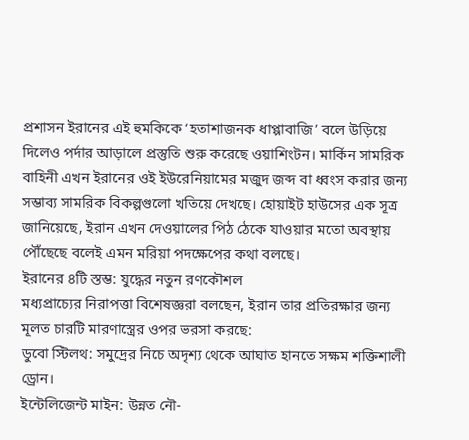প্রশাসন ইরানের এই হুমকিকে ‘হতাশাজনক ধাপ্পাবাজি’ বলে উড়িয়ে দিলেও পর্দার আড়ালে প্রস্তুতি শুরু করেছে ওয়াশিংটন। মার্কিন সামরিক বাহিনী এখন ইরানের ওই ইউরেনিয়ামের মজুদ জব্দ বা ধ্বংস করার জন্য সম্ভাব্য সামরিক বিকল্পগুলো খতিয়ে দেখছে। হোয়াইট হাউসের এক সূত্র জানিয়েছে, ইরান এখন দেওয়ালের পিঠ ঠেকে যাওয়ার মতো অবস্থায় পৌঁছেছে বলেই এমন মরিয়া পদক্ষেপের কথা বলছে।
ইরানের ৪টি স্তম্ভ: যুদ্ধের নতুন রণকৌশল
মধ্যপ্রাচ্যের নিরাপত্তা বিশেষজ্ঞরা বলছেন, ইরান তার প্রতিরক্ষার জন্য মূলত চারটি মারণাস্ত্রের ওপর ভরসা করছে:
ডুবো স্টিলথ: সমুদ্রের নিচে অদৃশ্য থেকে আঘাত হানতে সক্ষম শক্তিশালী ড্রোন।
ইন্টেলিজেন্ট মাইন: উন্নত নৌ-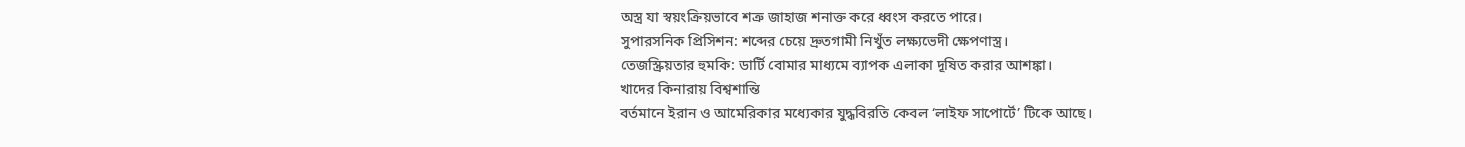অস্ত্র যা স্বয়ংক্রিয়ভাবে শত্রু জাহাজ শনাক্ত করে ধ্বংস করতে পারে।
সুপারসনিক প্রিসিশন: শব্দের চেয়ে দ্রুতগামী নিখুঁত লক্ষ্যভেদী ক্ষেপণাস্ত্র।
তেজস্ক্রিয়তার হুমকি: ডার্টি বোমার মাধ্যমে ব্যাপক এলাকা দূষিত করার আশঙ্কা।
খাদের কিনারায় বিশ্বশান্তি
বর্তমানে ইরান ও আমেরিকার মধ্যেকার যুদ্ধবিরতি কেবল ‘লাইফ সাপোর্টে’ টিকে আছে।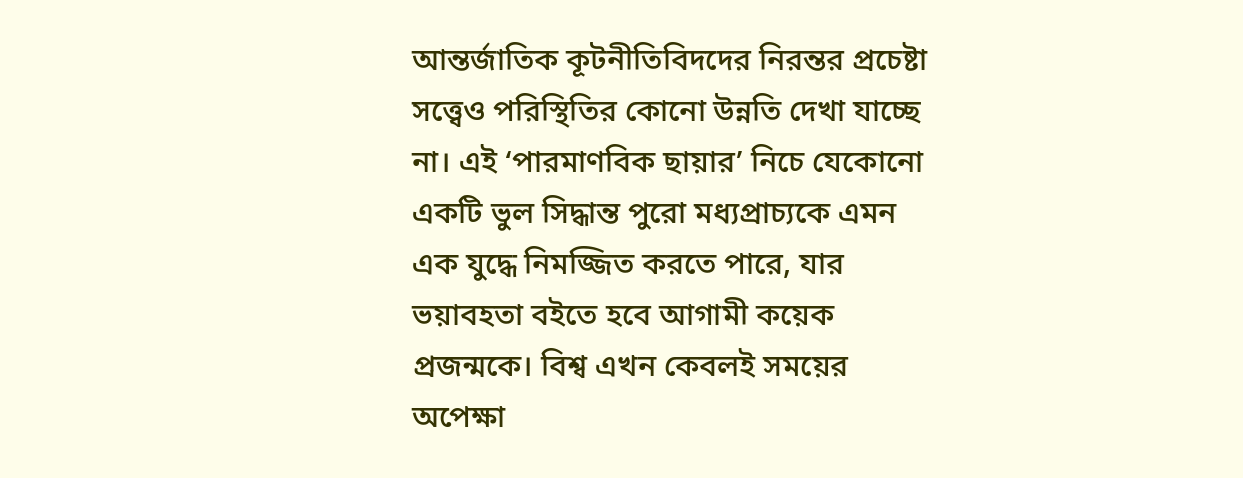আন্তর্জাতিক কূটনীতিবিদদের নিরন্তর প্রচেষ্টা সত্ত্বেও পরিস্থিতির কোনো উন্নতি দেখা যাচ্ছে না। এই ‘পারমাণবিক ছায়ার’ নিচে যেকোনো একটি ভুল সিদ্ধান্ত পুরো মধ্যপ্রাচ্যকে এমন এক যুদ্ধে নিমজ্জিত করতে পারে, যার ভয়াবহতা বইতে হবে আগামী কয়েক প্রজন্মকে। বিশ্ব এখন কেবলই সময়ের অপেক্ষা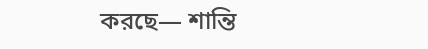করছে— শান্তি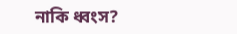নাকি ধ্বংস?